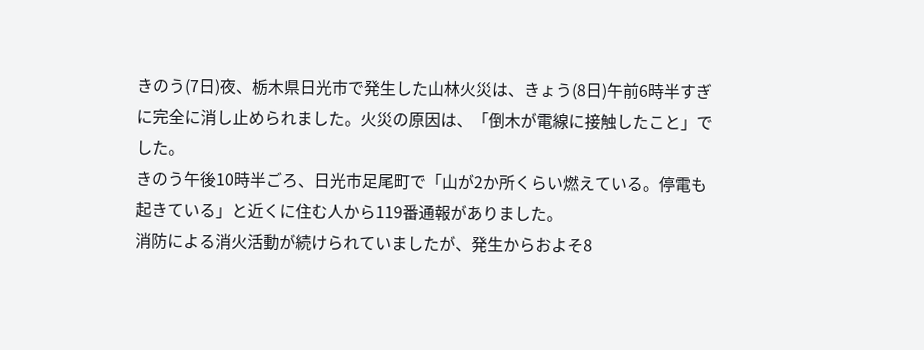きのう(7日)夜、栃木県日光市で発生した山林火災は、きょう(8日)午前6時半すぎに完全に消し止められました。火災の原因は、「倒木が電線に接触したこと」でした。
きのう午後10時半ごろ、日光市足尾町で「山が2か所くらい燃えている。停電も起きている」と近くに住む人から119番通報がありました。
消防による消火活動が続けられていましたが、発生からおよそ8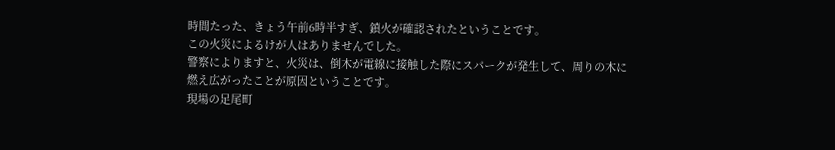時間たった、きょう午前6時半すぎ、鎮火が確認されたということです。
この火災によるけが人はありませんでした。
警察によりますと、火災は、倒木が電線に接触した際にスパークが発生して、周りの木に燃え広がったことが原因ということです。
現場の足尾町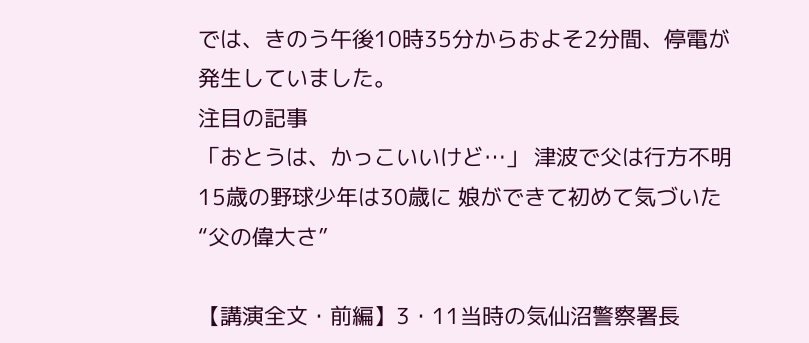では、きのう午後10時35分からおよそ2分間、停電が発生していました。
注目の記事
「おとうは、かっこいいけど…」 津波で父は行方不明 15歳の野球少年は30歳に 娘ができて初めて気づいた“父の偉大さ”

【講演全文・前編】3・11当時の気仙沼警察署長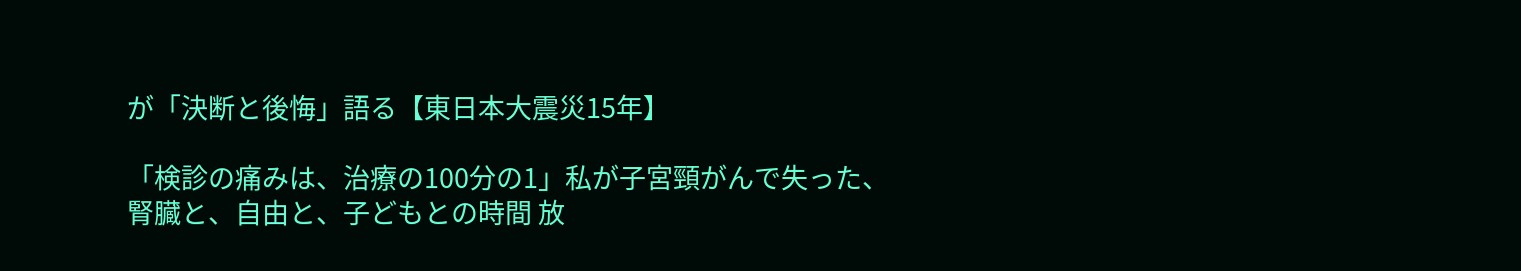が「決断と後悔」語る【東日本大震災15年】

「検診の痛みは、治療の100分の1」私が子宮頸がんで失った、腎臓と、自由と、子どもとの時間 放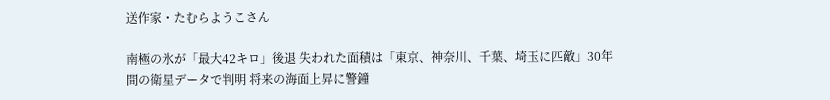送作家・たむらようこさん

南極の氷が「最大42キロ」後退 失われた面積は「東京、神奈川、千葉、埼玉に匹敵」30年間の衛星データで判明 将来の海面上昇に警鐘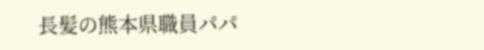長髪の熊本県職員パパ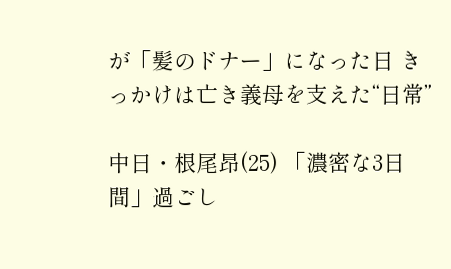が「髪のドナー」になった日 きっかけは亡き義母を支えた“日常”

中日・根尾昂(25) 「濃密な3日間」過ごし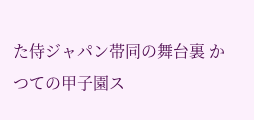た侍ジャパン帯同の舞台裏 かつての甲子園ス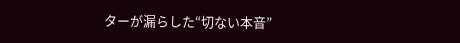ターが漏らした“切ない本音”